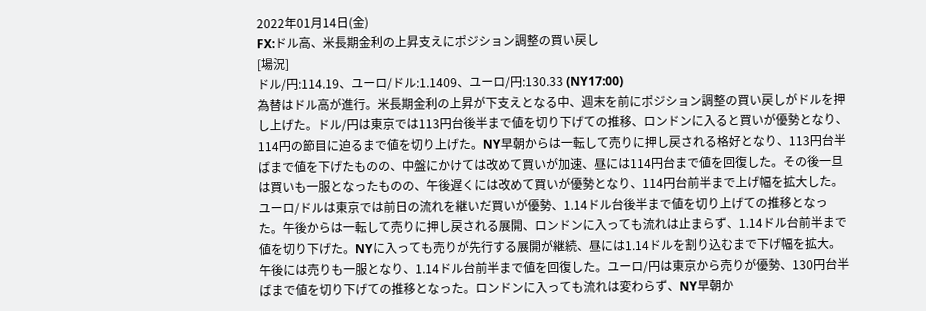2022年01月14日(金)
FX:ドル高、米長期金利の上昇支えにポジション調整の買い戻し
[場況]
ドル/円:114.19、ユーロ/ドル:1.1409、ユーロ/円:130.33 (NY17:00)
為替はドル高が進行。米長期金利の上昇が下支えとなる中、週末を前にポジション調整の買い戻しがドルを押し上げた。ドル/円は東京では113円台後半まで値を切り下げての推移、ロンドンに入ると買いが優勢となり、114円の節目に迫るまで値を切り上げた。NY早朝からは一転して売りに押し戻される格好となり、113円台半ばまで値を下げたものの、中盤にかけては改めて買いが加速、昼には114円台まで値を回復した。その後一旦は買いも一服となったものの、午後遅くには改めて買いが優勢となり、114円台前半まで上げ幅を拡大した。
ユーロ/ドルは東京では前日の流れを継いだ買いが優勢、1.14ドル台後半まで値を切り上げての推移となった。午後からは一転して売りに押し戻される展開、ロンドンに入っても流れは止まらず、1.14ドル台前半まで値を切り下げた。NYに入っても売りが先行する展開が継続、昼には1.14ドルを割り込むまで下げ幅を拡大。午後には売りも一服となり、1.14ドル台前半まで値を回復した。ユーロ/円は東京から売りが優勢、130円台半ばまで値を切り下げての推移となった。ロンドンに入っても流れは変わらず、NY早朝か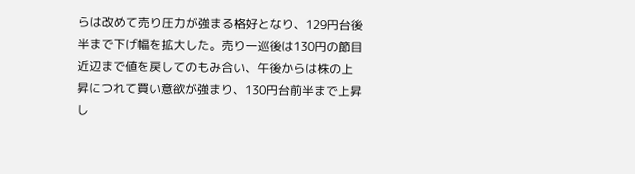らは改めて売り圧力が強まる格好となり、129円台後半まで下げ幅を拡大した。売り一巡後は130円の節目近辺まで値を戻してのもみ合い、午後からは株の上昇につれて買い意欲が強まり、130円台前半まで上昇し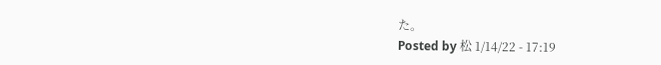た。
Posted by 松 1/14/22 - 17:19